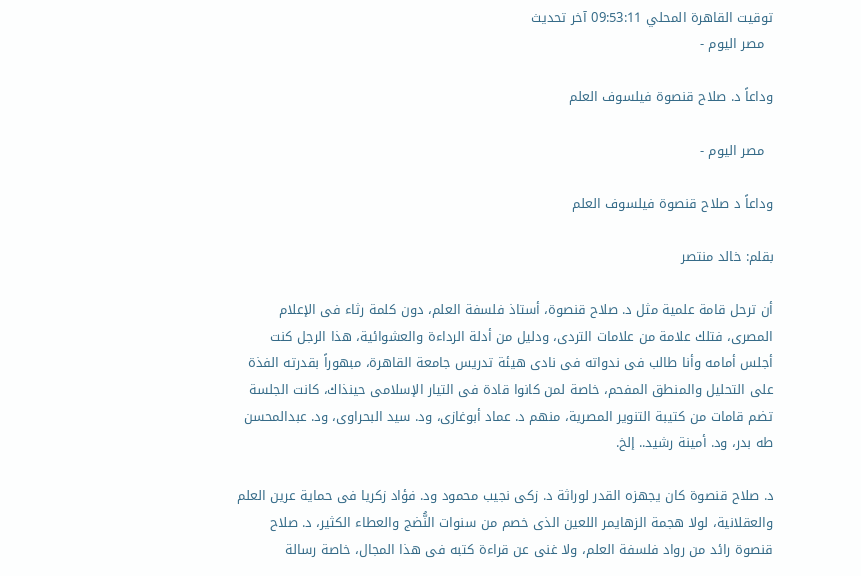توقيت القاهرة المحلي 09:53:11 آخر تحديث
  مصر اليوم -

وداعاً د. صلاح قنصوة فيلسوف العلم

  مصر اليوم -

وداعاً د صلاح قنصوة فيلسوف العلم

بقلم: خالد منتصر

أن ترحل قامة علمية مثل د. صلاح قنصوة، أستاذ فلسفة العلم، دون كلمة رثاء فى الإعلام المصرى، فتلك علامة من علامات التردى، ودليل من أدلة الرداءة والعشوائية، هذا الرجل كنت أجلس أمامه وأنا طالب فى ندواته فى نادى هيئة تدريس جامعة القاهرة، مبهوراً بقدرته الفذة على التحليل والمنطق المفحم، خاصة لمن كانوا قادة فى التيار الإسلامى حينذاك، كانت الجلسة تضم قامات من كتيبة التنوير المصرية، منهم د. عماد أبوغازى، ود. سيد البحراوى، ود. عبدالمحسن طه بدر، ود. أمينة رشيد.. إلخ.

د. صلاح قنصوة كان يجهزه القدر لوراثة د. زكى نجيب محمود ود. فؤاد زكريا فى حماية عرين العلم والعقلانية، لولا هجمة الزهايمر اللعين الذى خصم من سنوات النُّضج والعطاء الكثير، د. صلاح قنصوة رائد من رواد فلسفة العلم، ولا غنى عن قراءة كتبه فى هذا المجال، خاصة رسالة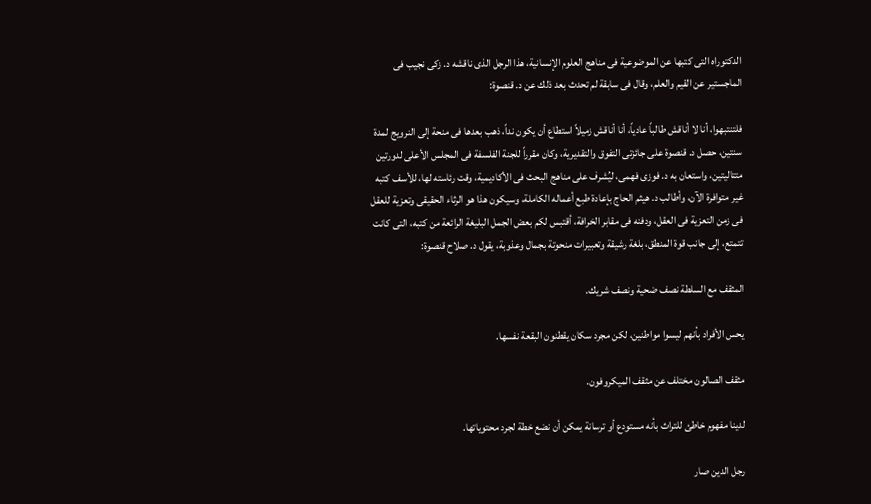الدكتوراه التى كتبها عن الموضوعية فى مناهج العلوم الإنسانية، هذا الرجل الذى ناقشه د. زكى نجيب فى الماجستير عن القيم والعلم، وقال فى سابقة لم تحدث بعد ذلك عن د. قنصوة:

فلتنتبهوا، أنا لا أناقش طالباً عادياً، أنا أناقش زميلاً استطاع أن يكون نداً، ذهب بعدها فى منحة إلى النرويج لمدة سنتين، حصل د. قنصوة على جائزتى التفوق والتقديرية، وكان مقرراً للجنة الفلسفة فى المجلس الأعلى لدورتين متتاليتين، واستعان به د. فوزى فهمى، ليُشرف على مناهج البحث فى الأكاديمية، وقت رئاسته لها، للأسف كتبه غير متوافرة الآن، وأطالب د. هيثم الحاج بإعادة طبع أعماله الكاملة، وسيكون هذا هو الرثاء الحقيقى وتعزية للعقل فى زمن التعزية فى العقل، ودفنه فى مقابر الخرافة، أقتبس لكم بعض الجمل البليغة الرائعة من كتبه، التى كانت تتمتع، إلى جانب قوة المنطق، بلغة رشيقة وتعبيرات منحوتة بجمال وعذوبة، يقول د. صلاح قنصوة:

المثقف مع السلطة نصف ضحية ونصف شريك.

يحس الأفراد بأنهم ليسوا مواطنين، لكن مجرد سكان يقطنون البقعة نفسها.

مثقف الصالون مختلف عن مثقف الميكروفون.

لدينا مفهوم خاطئ للتراث بأنه مستودع أو ترسانة يمكن أن نضع خطة لجرد محتوياتها.

رجل الدين صار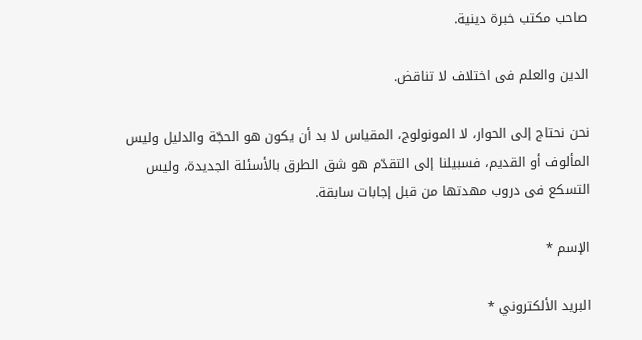صاحب مكتب خبرة دينية.

الدين والعلم فى اختلاف لا تناقض.

نحن نحتاج إلى الحوار، لا المونولوج، المقياس لا بد أن يكون هو الحجّة والدليل وليس المألوف أو القديم، فسبيلنا إلى التقدّم هو شق الطرق بالأسئلة الجديدة، وليس التسكع فى دروب مهدتها من قبل إجابات سابقة.

الإسم *

البريد الألكتروني *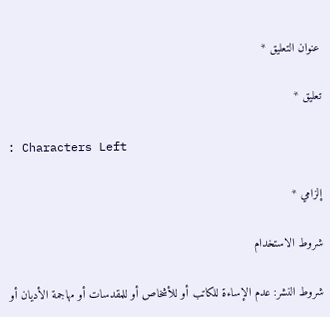عنوان التعليق *

تعليق *

: Characters Left

إلزامي *

شروط الاستخدام

شروط النشر: عدم الإساءة للكاتب أو للأشخاص أو للمقدسات أو مهاجمة الأديان أو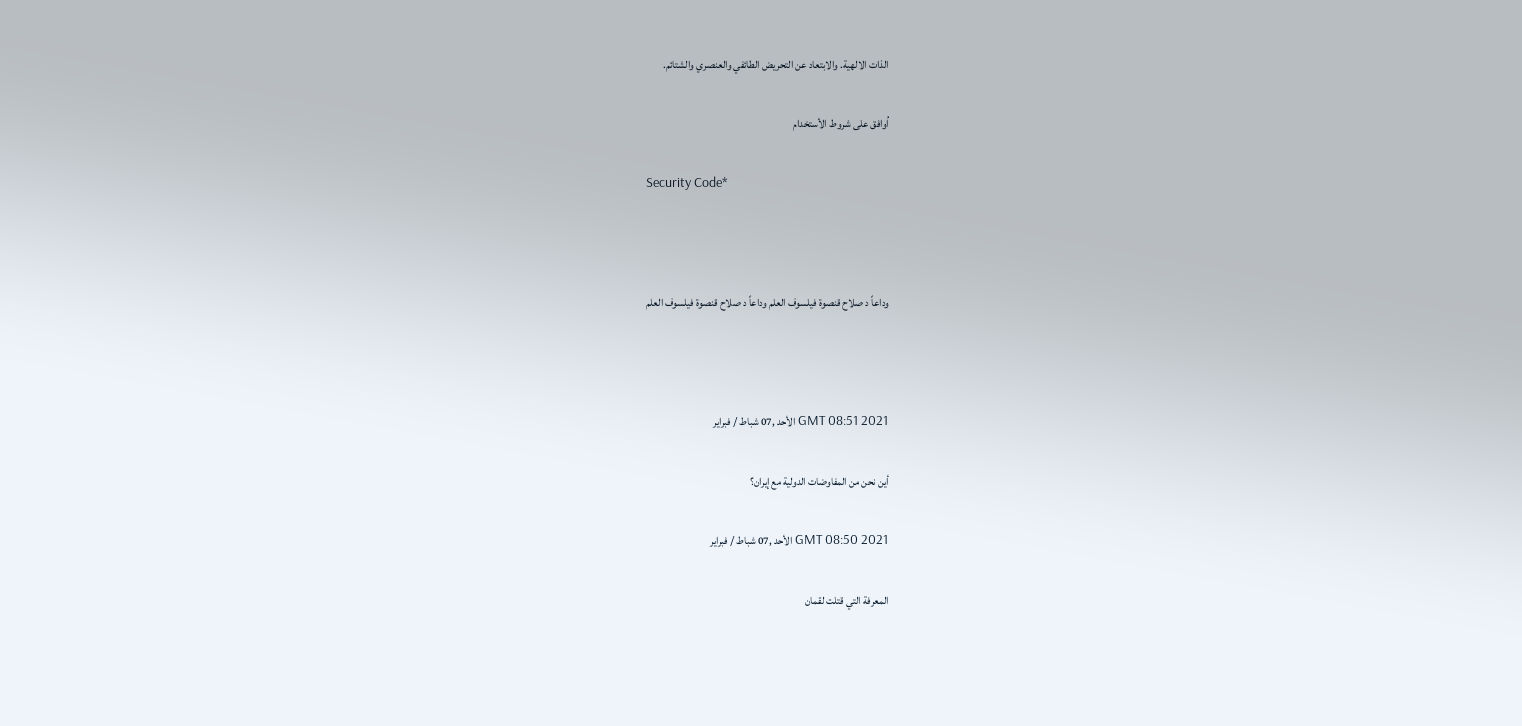الذات الالهية. والابتعاد عن التحريض الطائفي والعنصري والشتائم.

اُوافق على شروط الأستخدام

Security Code*



وداعاً د صلاح قنصوة فيلسوف العلم وداعاً د صلاح قنصوة فيلسوف العلم



GMT 08:51 2021 الأحد ,07 شباط / فبراير

أين نحن من المفاوضات الدولية مع إيران؟

GMT 08:50 2021 الأحد ,07 شباط / فبراير

المعرفة التي قتلت لقمان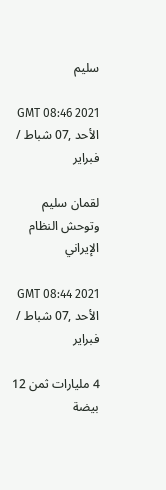سليم

GMT 08:46 2021 الأحد ,07 شباط / فبراير

لقمان سليم وتوحش النظام الإيراني

GMT 08:44 2021 الأحد ,07 شباط / فبراير

4 مليارات ثمن 12 بيضة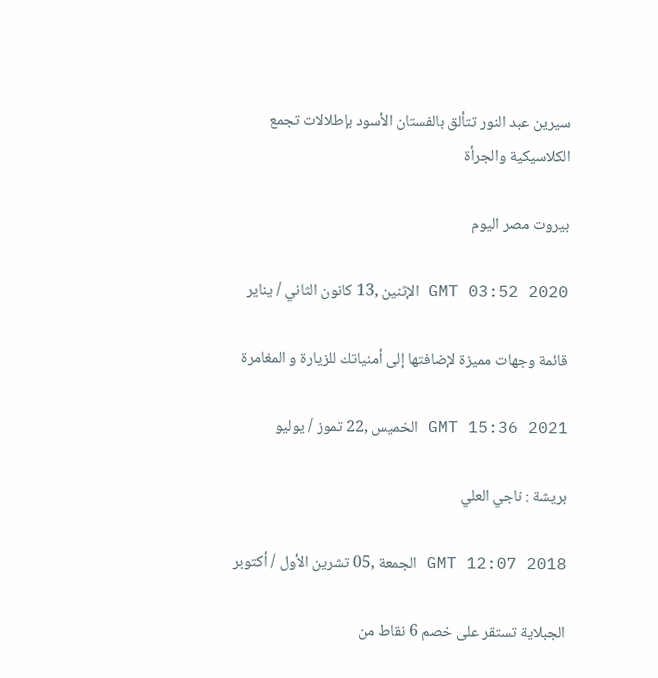سيرين عبد النور تتألق بالفستان الأسود بإطلالات تجمع الكلاسيكية والجرأة

بيروت مصر اليوم

GMT 03:52 2020 الإثنين ,13 كانون الثاني / يناير

قائمة وجهات مميزة لإضافتها إلى أمنياتك للزيارة و المغامرة

GMT 15:36 2021 الخميس ,22 تموز / يوليو

بريشة : ناجي العلي

GMT 12:07 2018 الجمعة ,05 تشرين الأول / أكتوبر

الجبلاية تستقر على خصم 6 نقاط من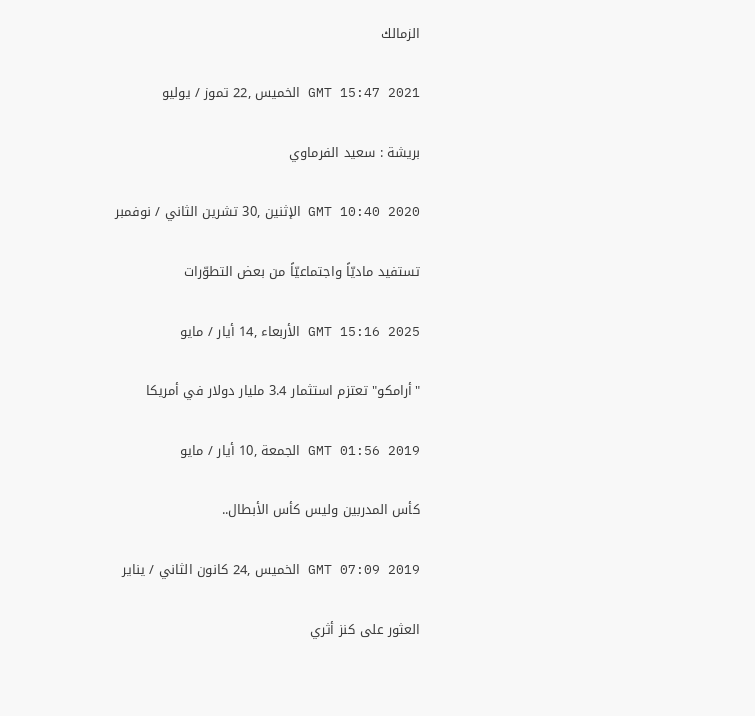الزمالك

GMT 15:47 2021 الخميس ,22 تموز / يوليو

بريشة : سعيد الفرماوي

GMT 10:40 2020 الإثنين ,30 تشرين الثاني / نوفمبر

تستفيد ماديّاً واجتماعيّاً من بعض التطوّرات

GMT 15:16 2025 الأربعاء ,14 أيار / مايو

"أرامكو" تعتزم استثمار 3.4 مليار دولار في أمريكا

GMT 01:56 2019 الجمعة ,10 أيار / مايو

كأس المدربين وليس كأس الأبطال..

GMT 07:09 2019 الخميس ,24 كانون الثاني / يناير

العثور على كنز أثري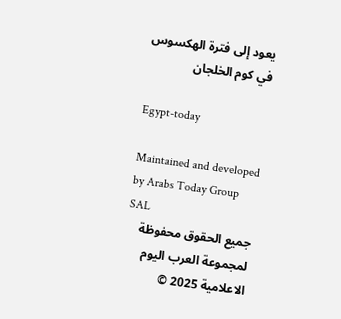يعود إلى فترة الهكسوس في كوم الخلجان

Egypt-today

Maintained and developed by Arabs Today Group SAL
جميع الحقوق محفوظة لمجموعة العرب اليوم الاعلامية 2025 ©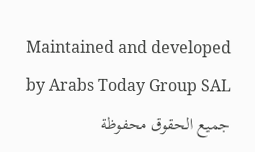Maintained and developed by Arabs Today Group SAL
جميع الحقوق محفوظة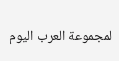لمجموعة العرب اليوم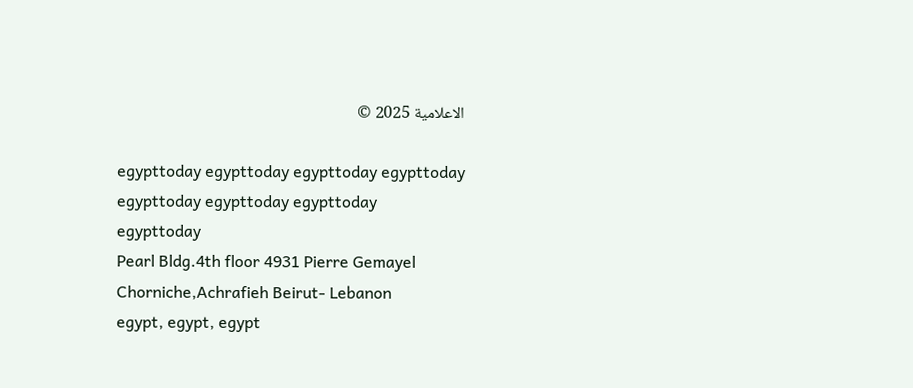الاعلامية 2025 ©

egypttoday egypttoday egypttoday egypttoday
egypttoday egypttoday egypttoday
egypttoday
Pearl Bldg.4th floor 4931 Pierre Gemayel Chorniche,Achrafieh Beirut- Lebanon
egypt, egypt, egypt